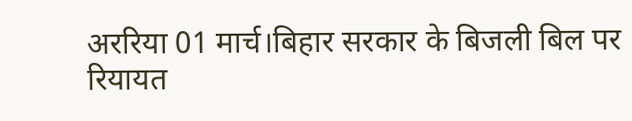अररिया 01 मार्च।बिहार सरकार के बिजली बिल पर रियायत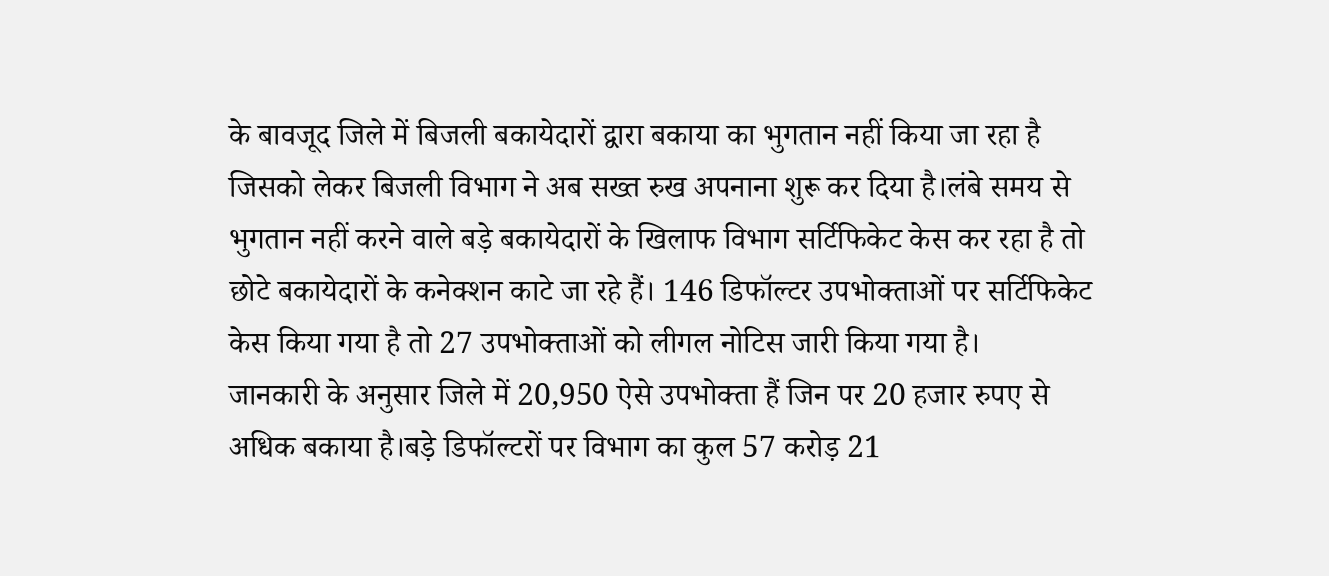के बावजूद जिले में बिजली बकायेदारों द्वारा बकाया का भुगतान नहीं किया जा रहा है जिसको लेकर बिजली विभाग ने अब सख्त रुख अपनाना शुरू कर दिया है।लंबे समय से भुगतान नहीं करने वाले बड़े बकायेदारों के खिलाफ विभाग सर्टिफिकेट केस कर रहा है तो छोटे बकायेदारों के कनेक्शन काटे जा रहे हैं। 146 डिफॉल्टर उपभोक्ताओं पर सर्टिफिकेट केस किया गया है तो 27 उपभोक्ताओं को लीगल नोटिस जारी किया गया है।
जानकारी के अनुसार जिले में 20,950 ऐसे उपभोक्ता हैं जिन पर 20 हजार रुपए से अधिक बकाया है।बड़े डिफॉल्टरों पर विभाग का कुल 57 करोड़ 21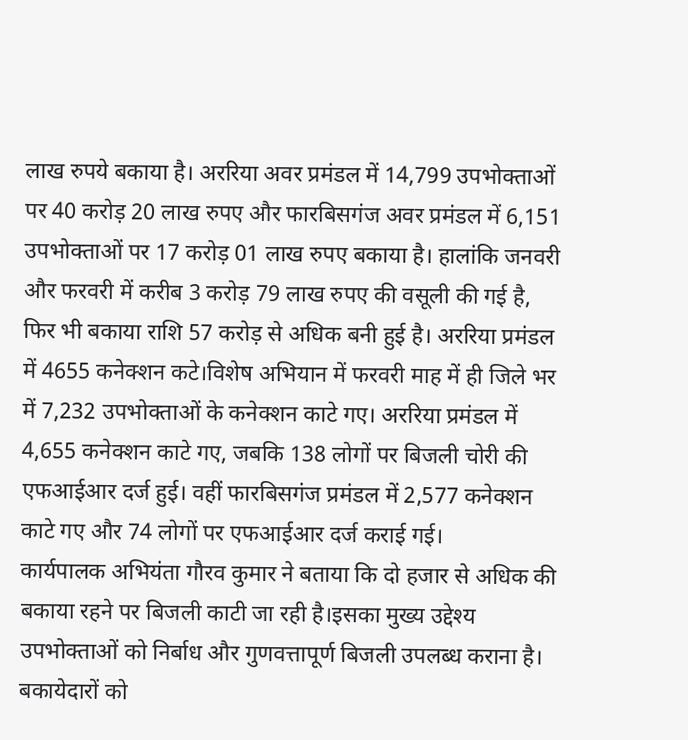लाख रुपये बकाया है। अररिया अवर प्रमंडल में 14,799 उपभोक्ताओं पर 40 करोड़ 20 लाख रुपए और फारबिसगंज अवर प्रमंडल में 6,151 उपभोक्ताओं पर 17 करोड़ 01 लाख रुपए बकाया है। हालांकि जनवरी और फरवरी में करीब 3 करोड़ 79 लाख रुपए की वसूली की गई है, फिर भी बकाया राशि 57 करोड़ से अधिक बनी हुई है। अररिया प्रमंडल में 4655 कनेक्शन कटे।विशेष अभियान में फरवरी माह में ही जिले भर में 7,232 उपभोक्ताओं के कनेक्शन काटे गए। अररिया प्रमंडल में 4,655 कनेक्शन काटे गए, जबकि 138 लोगों पर बिजली चोरी की एफआईआर दर्ज हुई। वहीं फारबिसगंज प्रमंडल में 2,577 कनेक्शन काटे गए और 74 लोगों पर एफआईआर दर्ज कराई गई।
कार्यपालक अभियंता गौरव कुमार ने बताया कि दो हजार से अधिक की बकाया रहने पर बिजली काटी जा रही है।इसका मुख्य उद्देश्य उपभोक्ताओं को निर्बाध और गुणवत्तापूर्ण बिजली उपलब्ध कराना है। बकायेदारों को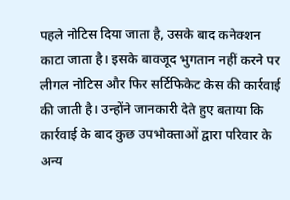पहले नोटिस दिया जाता है, उसके बाद कनेक्शन काटा जाता है। इसके बावजूद भुगतान नहीं करने पर लीगल नोटिस और फिर सर्टिफिकेट केस की कार्रवाई की जाती है। उन्होंने जानकारी देते हुए बताया कि कार्रवाई के बाद कुछ उपभोक्ताओं द्वारा परिवार के अन्य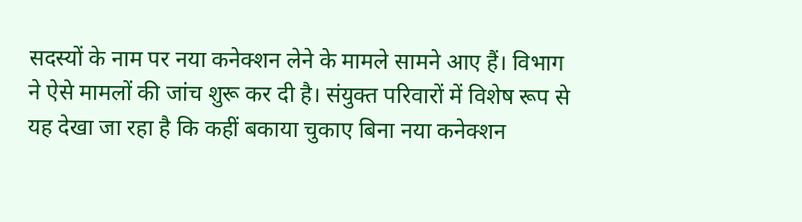सदस्यों के नाम पर नया कनेक्शन लेने के मामले सामने आए हैं। विभाग ने ऐसे मामलों की जांच शुरू कर दी है। संयुक्त परिवारों में विशेष रूप से यह देखा जा रहा है कि कहीं बकाया चुकाए बिना नया कनेक्शन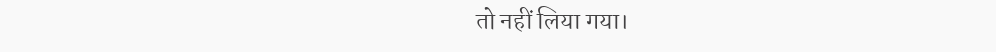तो नहीं लिया गया।